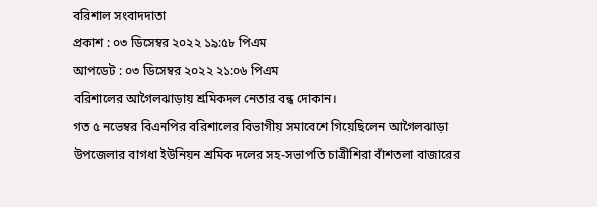বরিশাল সংবাদদাতা
প্রকাশ : ০৩ ডিসেম্বর ২০২২ ১৯:৫৮ পিএম
আপডেট : ০৩ ডিসেম্বর ২০২২ ২১:০৬ পিএম
বরিশালের আগৈলঝাড়ায় শ্রমিকদল নেতার বন্ধ দোকান।
গত ৫ নভেম্বর বিএনপির বরিশালের বিভাগীয় সমাবেশে গিয়েছিলেন আগৈলঝাড়া উপজেলার বাগধা ইউনিয়ন শ্রমিক দলের সহ-সভাপতি চাত্রীশিরা বাঁশতলা বাজারের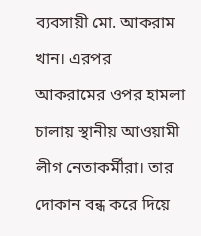ব্যবসায়ী মো. আকরাম খান। এরপর আকরামের ওপর হামলা চালায় স্থানীয় আওয়ামী লীগ নেতাকর্মীরা। তার দোকান বন্ধ করে দিয়ে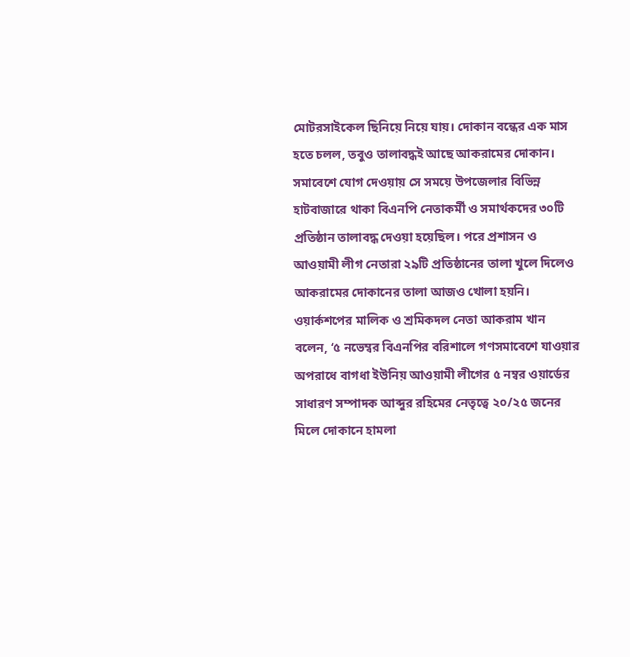মোটরসাইকেল ছিনিয়ে নিয়ে যায়। দোকান বন্ধের এক মাস হতে চলল, তবুও তালাবদ্ধই আছে আকরামের দোকান।
সমাবেশে যোগ দেওয়ায় সে সময়ে উপজেলার বিভিন্ন হাটবাজারে থাকা বিএনপি নেতাকর্মী ও সমার্থকদের ৩০টি প্রতিষ্ঠান তালাবদ্ধ দেওয়া হয়েছিল। পরে প্রশাসন ও আওয়ামী লীগ নেতারা ২৯টি প্রতিষ্ঠানের তালা খুলে দিলেও আকরামের দোকানের তালা আজও খোলা হয়নি।
ওয়ার্কশপের মালিক ও শ্রমিকদল নেতা আকরাম খান বলেন, ‘৫ নভেম্বর বিএনপির বরিশালে গণসমাবেশে যাওয়ার অপরাধে বাগধা ইউনিয় আওয়ামী লীগের ৫ নম্বর ওয়ার্ডের সাধারণ সম্পাদক আব্দুর রহিমের নেতৃত্বে ২০/২৫ জনের মিলে দোকানে হামলা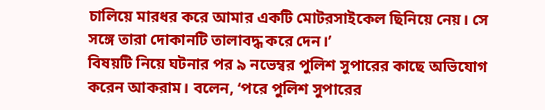চালিয়ে মারধর করে আমার একটি মোটরসাইকেল ছিনিয়ে নেয়। সে সঙ্গে তারা দোকানটি তালাবদ্ধ করে দেন।’
বিষয়টি নিয়ে ঘটনার পর ৯ নভেম্বর পুলিশ সুপারের কাছে অভিযোগ করেন আকরাম। বলেন, ‘পরে পুলিশ সুপারের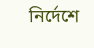নির্দেশে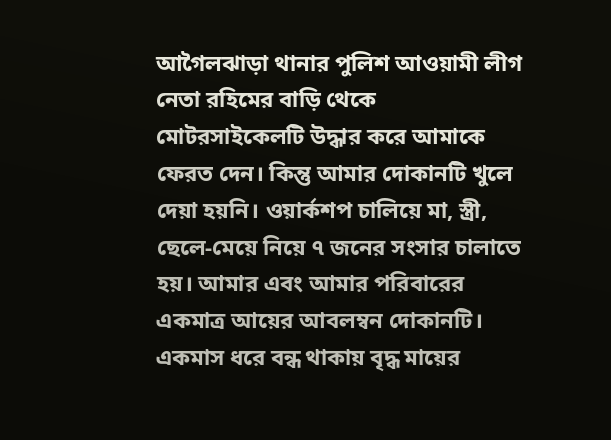আগৈলঝাড়া থানার পুলিশ আওয়ামী লীগ নেতা রহিমের বাড়ি থেকে মোটরসাইকেলটি উদ্ধার করে আমাকে ফেরত দেন। কিন্তু আমার দোকানটি খুলে দেয়া হয়নি। ওয়ার্কশপ চালিয়ে মা, স্ত্রী, ছেলে-মেয়ে নিয়ে ৭ জনের সংসার চালাতে হয়। আমার এবং আমার পরিবারের একমাত্র আয়ের আবলম্বন দোকানটি। একমাস ধরে বন্ধ থাকায় বৃদ্ধ মায়ের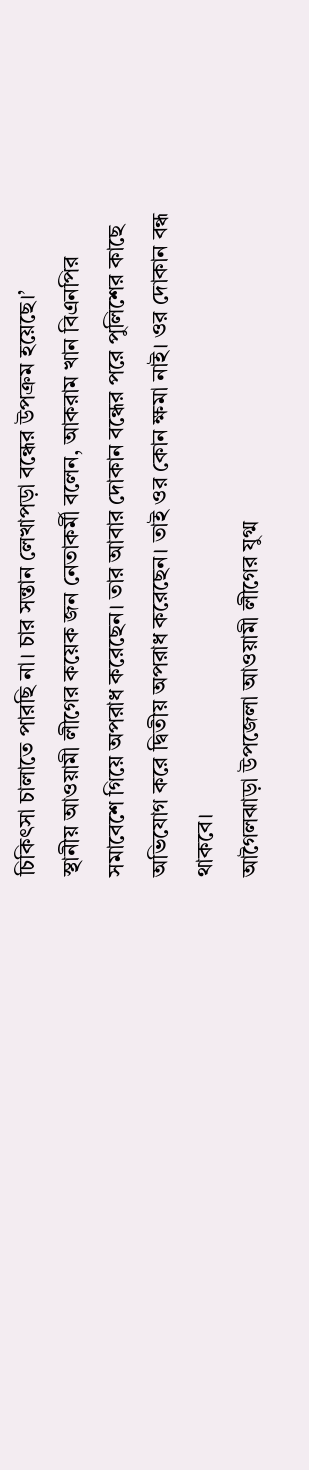চিকিৎসা চালাতে পারছি না। চার সন্তান লেখাপড়া বন্ধের উপক্রম হয়েছে।’
স্থানীয় আওয়ামী লীগের কয়েক জন নেতাকর্মী বলেন, আকরাম খান বিএনপির সমাবেশে গিয়ে অপরাধ করেছেন। তার আবার দোকান বন্ধের পরে পুলিশের কাছে অভিযোগ করে দ্বিতীয় অপরাধ করেছেন। তাই ওর কোন ক্ষমা নাই। ওর দোকান বন্ধ থাকবে।
আগৈলঝাড়া উপজেলা আওয়ামী লীগের যুগ্ম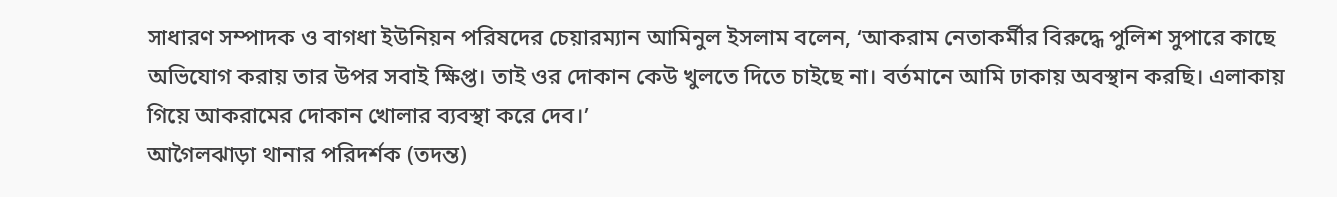সাধারণ সম্পাদক ও বাগধা ইউনিয়ন পরিষদের চেয়ারম্যান আমিনুল ইসলাম বলেন, ‘আকরাম নেতাকর্মীর বিরুদ্ধে পুলিশ সুপারে কাছে অভিযোগ করায় তার উপর সবাই ক্ষিপ্ত। তাই ওর দোকান কেউ খুলতে দিতে চাইছে না। বর্তমানে আমি ঢাকায় অবস্থান করছি। এলাকায় গিয়ে আকরামের দোকান খোলার ব্যবস্থা করে দেব।’
আগৈলঝাড়া থানার পরিদর্শক (তদন্ত)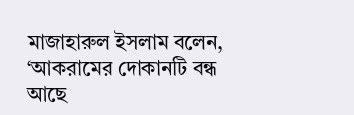মাজাহারুল ইসলাম বলেন, ‘আকরামের দোকানটি বন্ধ আছে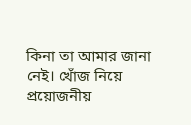কিনা তা আমার জানা নেই। খোঁজ নিয়ে প্রয়োজনীয়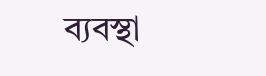ব্যবস্থা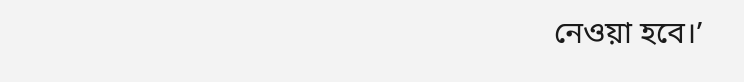নেওয়া হবে।’